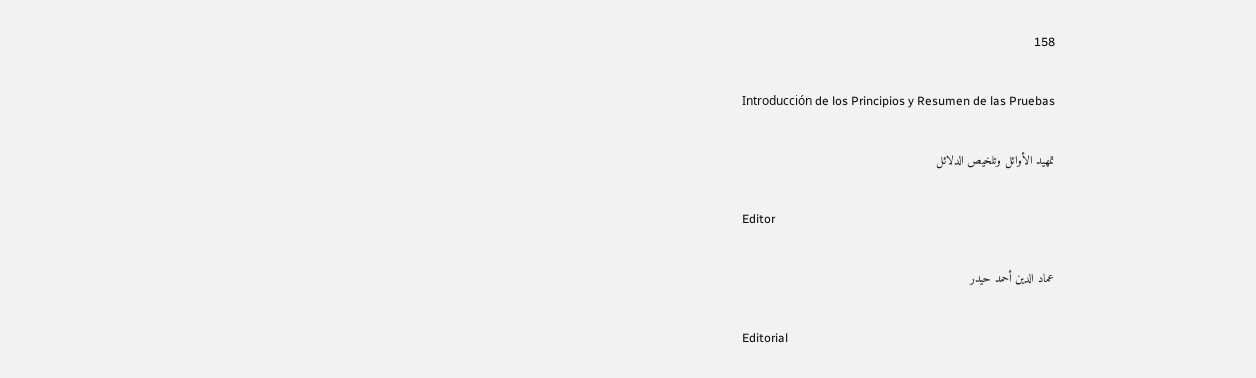158

Introducción de los Principios y Resumen de las Pruebas

تمهيد الأوائل وتلخيص الدلائل

Editor

عماد الدين أحمد حيدر

Editorial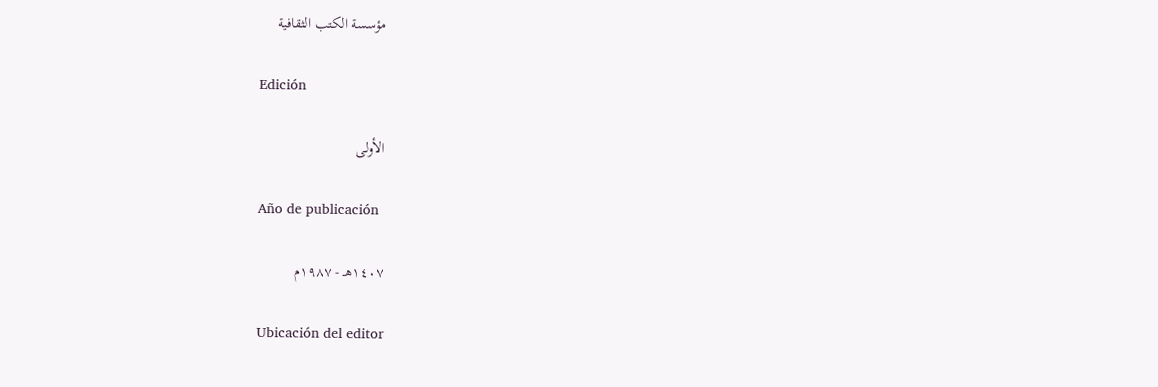مؤسسة الكتب الثقافية

Edición

الأولى

Año de publicación

١٤٠٧هـ - ١٩٨٧م

Ubicación del editor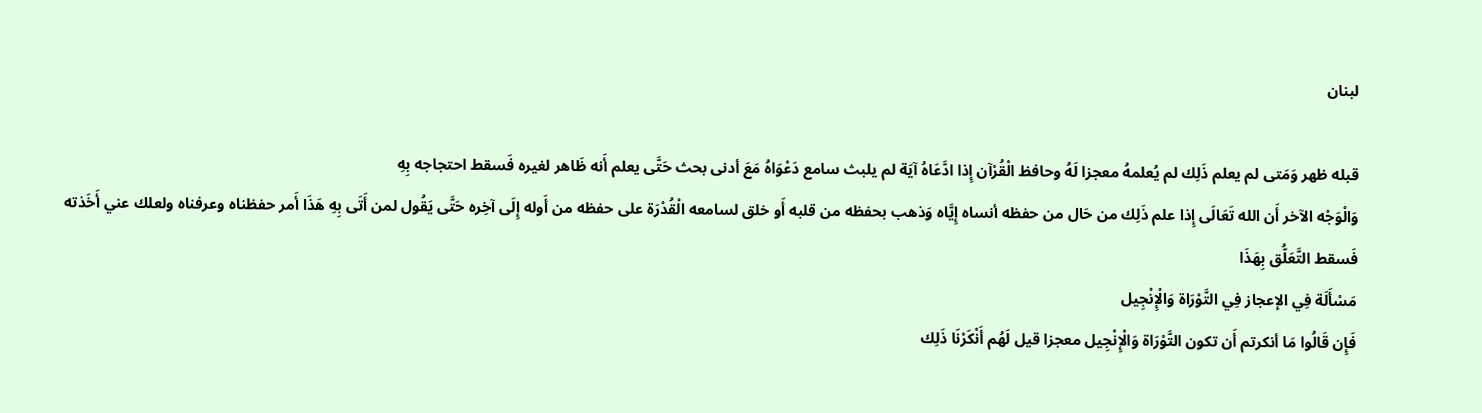لبنان

قبله ظهر وَمَتى لم يعلم ذَلِك لم يُعلمهُ معجزا لَهُ وحافظ الْقُرْآن إِذا ادَّعَاهُ آيَة لم يلبث سامع دَعْوَاهُ مَعَ أدنى بحث حَتَّى يعلم أَنه ظَاهر لغيره فَسقط احتجاجه بِهِ
وَالْوَجْه الآخر أَن الله تَعَالَى إِذا علم ذَلِك من حَال من حفظه أنساه إِيَّاه وَذهب بحفظه من قلبه أَو خلق لسامعه الْقُدْرَة على حفظه من أَوله إِلَى آخِره حَتَّى يَقُول لمن أَتَى بِهِ هَذَا أَمر حفظناه وعرفناه ولعلك عني أَخَذته فَسقط التَّعَلُّق بِهَذَا
مَسْأَلَة فِي الإعجاز فِي التَّوْرَاة وَالْإِنْجِيل
فَإِن قَالُوا مَا أنكرتم أَن تكون التَّوْرَاة وَالْإِنْجِيل معجزا قيل لَهُم أَنْكَرْنَا ذَلِك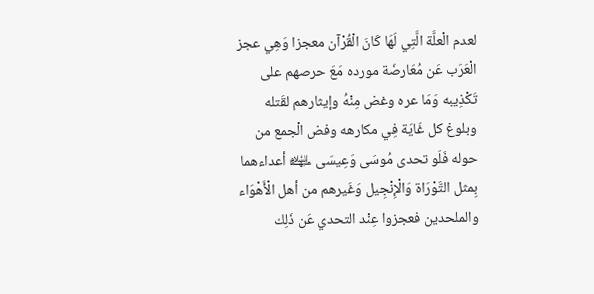لعدم الْعلَّة الَّتِي لَهَا كَانَ الْقُرْآن معجزا وَهِي عجز الْعَرَب عَن مُعَارضَة مورده مَعَ حرصهم على تَكْذِيبه وَمَا عره وغض مِنْهُ وإيثارهم لقَتله وبلوغ كل غَايَة فِي مكارهه وفض الْجمع من حوله فَلَو تحدى مُوسَى وَعِيسَى ﵉ أعداءهما بِمثل التَّوْرَاة وَالْإِنْجِيل وَغَيرهم من أهل الْأَهْوَاء والملحدين فعجزوا عِنْد التحدي عَن ذَلِك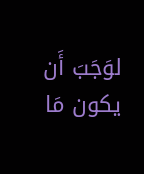لوَجَبَ أَن يكون مَا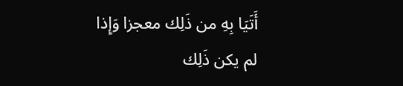أَتَيَا بِهِ من ذَلِك معجزا وَإِذا لم يكن ذَلِك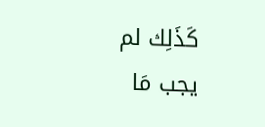كَذَلِك لم يجب مَا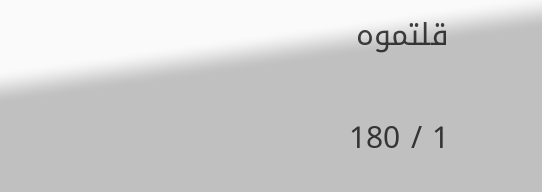قلتموه

1 / 180